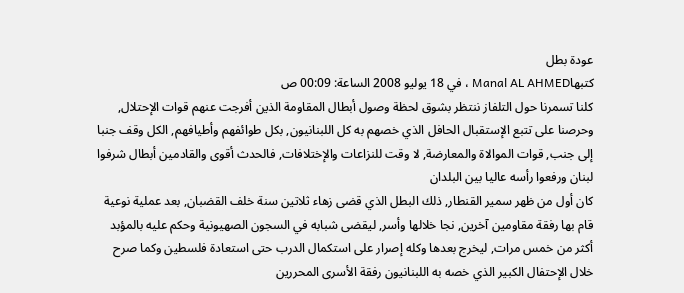عودة بطل
كتبهاManal AL AHMED ، في 18 يوليو 2008 الساعة: 00:09 ص
كلنا تسمرنا حول التلفاز ننتظر بشوق لحظة وصول أبطال المقاومة الذين أفرجت عنهم قوات الإحتلال, وحرصنا على تتبع الإستقبال الحافل الذي خصهم به كل اللبنانيون, بكل طوائفهم وأطيافهم, الكل وقف جنبا إلى جنب, قوات الموالاة والمعارضة, لا وقت للنزاعات والإختلافات, فالحدث أقوى والقادمين أبطال شرفوا لبنان ورفعوا رأسه عاليا بين البلدان
كان أول من ظهر سمير القنطار, ذلك البطل الذي قضى زهاء ثلاتين سنة خلف القضبان, بعد عملية نوعية قام بها رفقة مقاومين آخرين, نجا خلالها وأسر, ليقضى شبابه في السجون الصهيونية وحكم عليه بالمؤبد أكثر من خمس مرات, ليخرج بعدها وكله إصرار على استكمال الدرب حتى استعادة فلسطين وكما صرح خلال الإحتفال الكبير الذي خصه به اللبنانيون رفقة الأسرى المحررين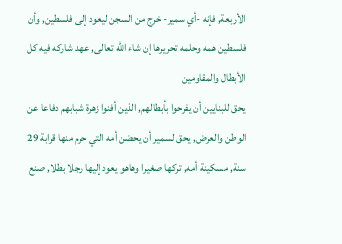الأربعة, فإنه -أي سمير- خرج من السجن ليعود إلى فلسطين, وأن فلسطين همه وحلمه تحريرها إن شاء الله تعالى, عهد شاركه فيه كل الأبطال والمقاومين
يحق للبنايين أن يفرحوا بأبطالهم, الذين أفنوا زهرة شبابهم دفاعا عن الوطن والعرض, يحق لسمير أن يحضن أمه التي حرم منها قرابة 29 سنة, مسكينة أمه, تركها صغيرا وهاهو يعود إليها رجلا بطلا, صنع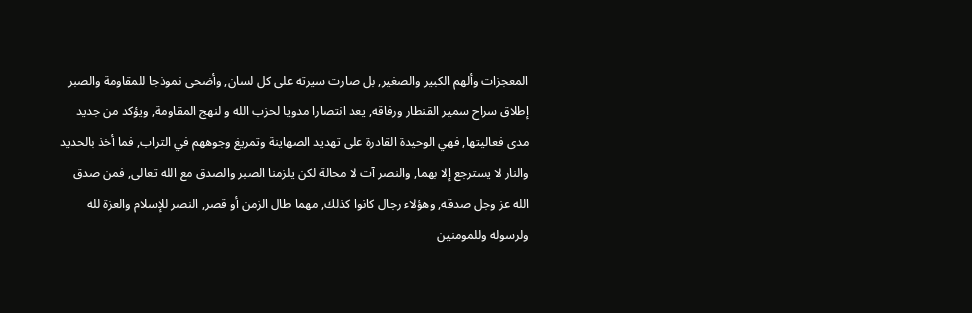المعجزات وألهم الكبير والصغير, بل صارت سيرته على كل لسان, وأضحى نموذجا للمقاومة والصبر
إطلاق سراح سمير القنطار ورفاقه, يعد انتصارا مدويا لحزب الله و لنهج المقاومة, ويؤكد من جديد مدى فعاليتها, فهي الوحيدة القادرة على تهديد الصهاينة وتمريغ وجوههم في التراب, فما أخذ بالحديد والنار لا يسترجع إلا بهما, والنصر آت لا محالة لكن يلزمنا الصبر والصدق مع الله تعالى, فمن صدق الله عز وجل صدقه, وهؤلاء رجال كانوا كذلك, مهما طال الزمن أو قصر, النصر للإسلام والعزة لله ولرسوله وللمومنين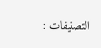التصنيفات :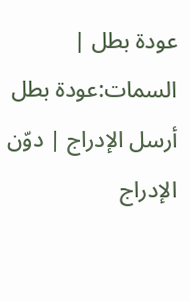عودة بطل | السمات:عودة بطل
أرسل الإدراج | دوّن الإدراج